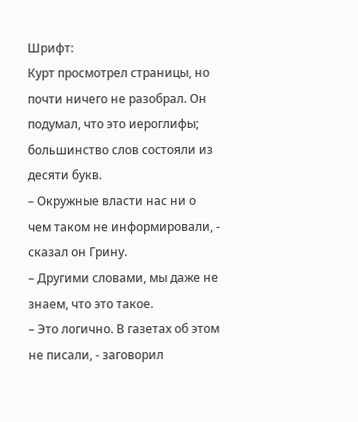Шрифт:
Курт просмотрел страницы, но почти ничего не разобрал. Он подумал, что это иероглифы; большинство слов состояли из десяти букв.
– Окружные власти нас ни о чем таком не информировали, - сказал он Грину.
– Другими словами, мы даже не знаем, что это такое.
– Это логично. В газетах об этом не писали, - заговорил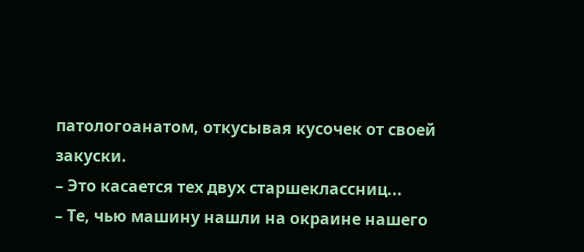патологоанатом, откусывая кусочек от своей закуски.
– Это касается тех двух старшеклассниц...
– Те, чью машину нашли на окраине нашего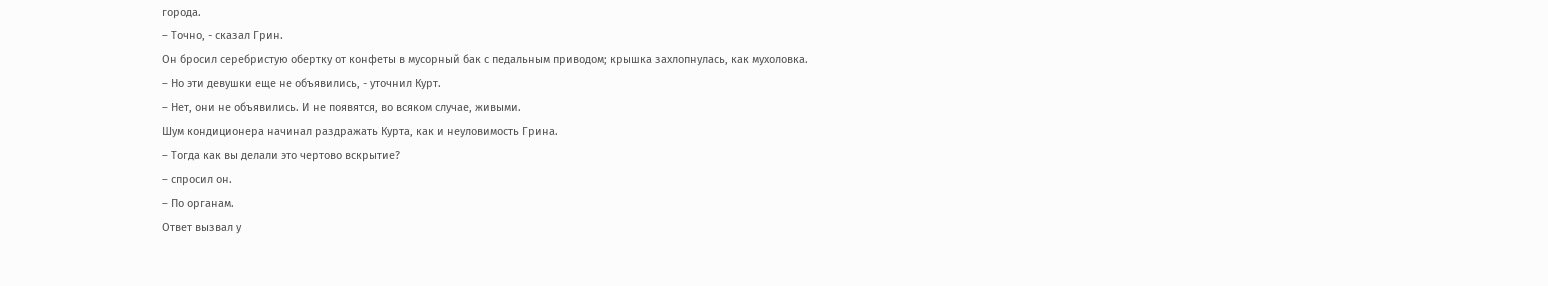города.
– Точно, - сказал Грин.
Он бросил серебристую обертку от конфеты в мусорный бак с педальным приводом; крышка захлопнулась, как мухоловка.
– Но эти девушки еще не объявились, - уточнил Курт.
– Нет, они не объявились. И не появятся, во всяком случае, живыми.
Шум кондиционера начинал раздражать Курта, как и неуловимость Грина.
– Тогда как вы делали это чертово вскрытие?
– спросил он.
– По органам.
Ответ вызвал у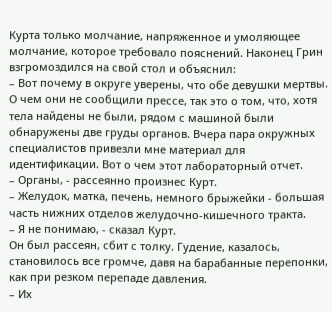Курта только молчание, напряженное и умоляющее молчание, которое требовало пояснений. Наконец Грин взгромоздился на свой стол и объяснил:
– Вот почему в округе уверены, что обе девушки мертвы. О чем они не сообщили прессе, так это о том, что, хотя тела найдены не были, рядом с машиной были обнаружены две груды органов. Вчера пара окружных специалистов привезли мне материал для идентификации. Вот о чем этот лабораторный отчет.
– Органы, - рассеянно произнес Курт.
– Желудок, матка, печень, немного брыжейки - большая часть нижних отделов желудочно-кишечного тракта.
– Я не понимаю, - сказал Курт.
Он был рассеян, сбит с толку. Гудение, казалось, становилось все громче, давя на барабанные перепонки, как при резком перепаде давления.
– Их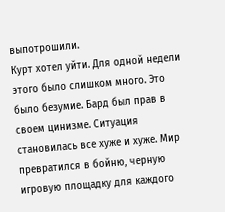выпотрошили.
Курт хотел уйти. Для одной недели этого было слишком много. Это было безумие. Бард был прав в своем цинизме. Ситуация становилась все хуже и хуже. Мир превратился в бойню, черную игровую площадку для каждого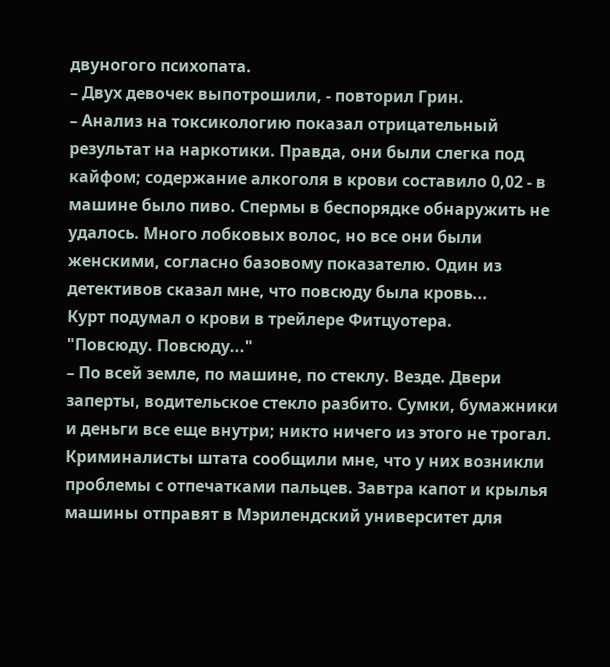двуногого психопата.
– Двух девочек выпотрошили, - повторил Грин.
– Анализ на токсикологию показал отрицательный результат на наркотики. Правда, они были слегка под кайфом; содержание алкоголя в крови составило 0,02 - в машине было пиво. Спермы в беспорядке обнаружить не удалось. Много лобковых волос, но все они были женскими, согласно базовому показателю. Один из детективов сказал мне, что повсюду была кровь...
Курт подумал о крови в трейлере Фитцуотера.
"Повсюду. Повсюду..."
– По всей земле, по машине, по стеклу. Везде. Двери заперты, водительское стекло разбито. Сумки, бумажники и деньги все еще внутри; никто ничего из этого не трогал. Криминалисты штата сообщили мне, что у них возникли проблемы с отпечатками пальцев. Завтра капот и крылья машины отправят в Мэрилендский университет для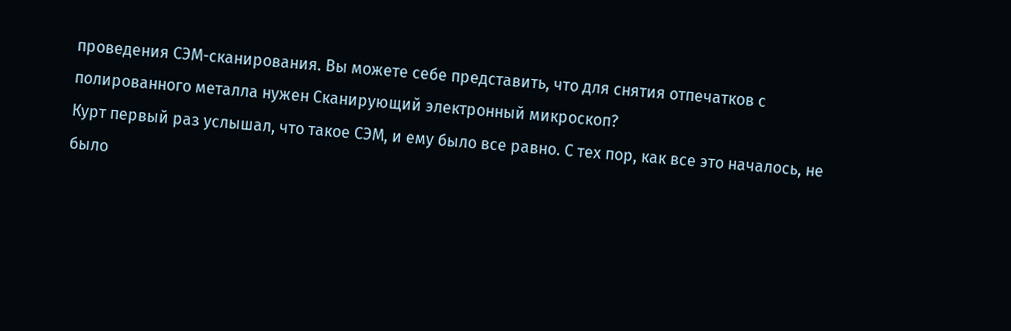проведения СЭМ-сканирования. Вы можете себе представить, что для снятия отпечатков с полированного металла нужен Сканирующий электронный микроскоп?
Курт первый раз услышал, что такое СЭМ, и ему было все равно. С тех пор, как все это началось, не было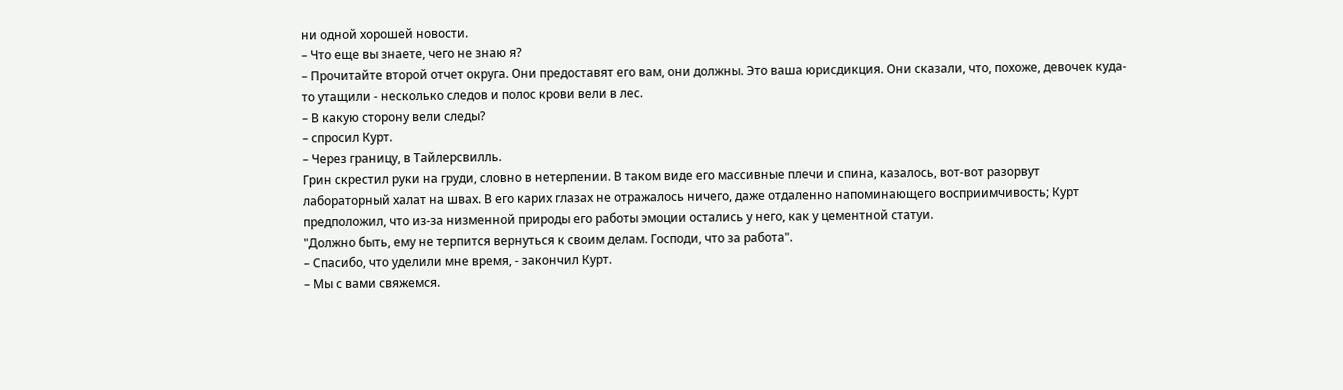ни одной хорошей новости.
– Что еще вы знаете, чего не знаю я?
– Прочитайте второй отчет округа. Они предоставят его вам, они должны. Это ваша юрисдикция. Они сказали, что, похоже, девочек куда-то утащили - несколько следов и полос крови вели в лес.
– В какую сторону вели следы?
– спросил Курт.
– Через границу, в Тайлерсвилль.
Грин скрестил руки на груди, словно в нетерпении. В таком виде его массивные плечи и спина, казалось, вот-вот разорвут лабораторный халат на швах. В его карих глазах не отражалось ничего, даже отдаленно напоминающего восприимчивость; Курт предположил, что из-за низменной природы его работы эмоции остались у него, как у цементной статуи.
"Должно быть, ему не терпится вернуться к своим делам. Господи, что за работа".
– Спасибо, что уделили мне время, - закончил Курт.
– Мы с вами свяжемся.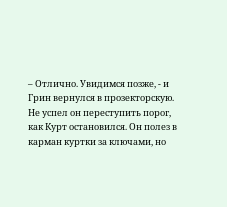– Отлично. Увидимся позже, - и Грин вернулся в прозекторскую.
Не успел он переступить порог, как Курт остановился. Он полез в карман куртки за ключами, но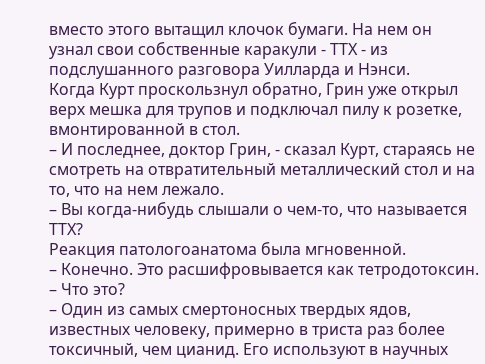вместо этого вытащил клочок бумаги. На нем он узнал свои собственные каракули - ТТХ - из подслушанного разговора Уилларда и Нэнси.
Когда Курт проскользнул обратно, Грин уже открыл верх мешка для трупов и подключал пилу к розетке, вмонтированной в стол.
– И последнее, доктор Грин, - сказал Курт, стараясь не смотреть на отвратительный металлический стол и на то, что на нем лежало.
– Вы когда-нибудь слышали о чем-то, что называется ТТХ?
Реакция патологоанатома была мгновенной.
– Конечно. Это расшифровывается как тетродотоксин.
– Что это?
– Один из самых смертоносных твердых ядов, известных человеку, примерно в триста раз более токсичный, чем цианид. Его используют в научных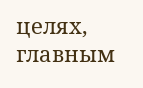целях, главным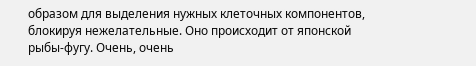образом для выделения нужных клеточных компонентов, блокируя нежелательные. Оно происходит от японской рыбы-фугу. Очень, очень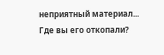неприятный материал... Где вы его откопали?